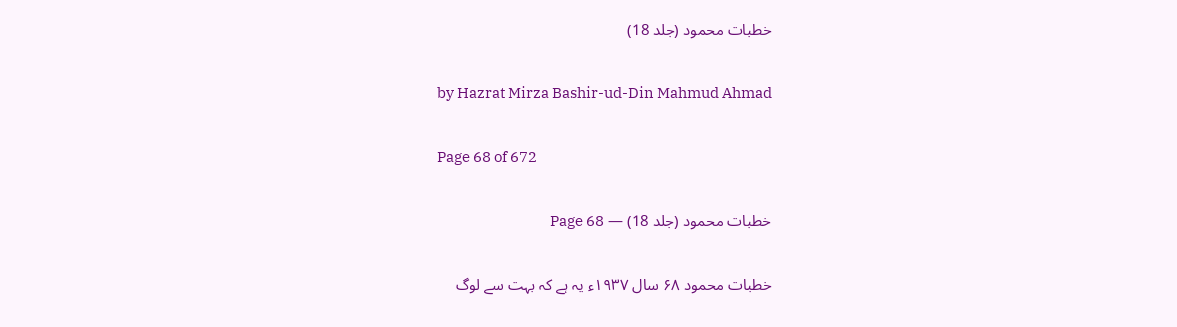خطبات محمود (جلد 18)

by Hazrat Mirza Bashir-ud-Din Mahmud Ahmad

Page 68 of 672

خطبات محمود (جلد 18) — Page 68

خطبات محمود ۶۸ سال ۱۹۳۷ء یہ ہے کہ بہت سے لوگ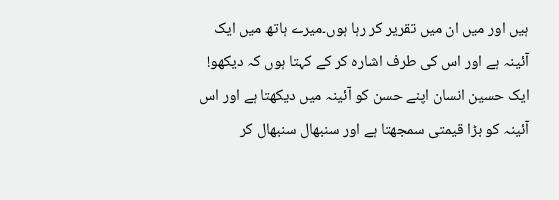ہیں اور میں ان میں تقریر کر رہا ہوں۔میرے ہاتھ میں ایک آئینہ ہے اور اس کی طرف اشارہ کر کے کہتا ہوں کہ دیکھو! ایک حسین انسان اپنے حسن کو آئینہ میں دیکھتا ہے اور اس آئینہ کو بڑا قیمتی سمجھتا ہے اور سنبھال سنبھال کر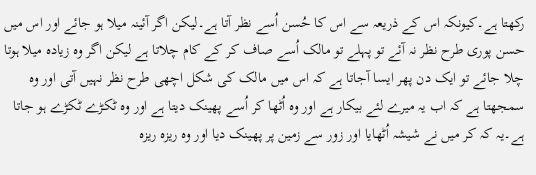رکھتا ہے۔کیونکہ اس کے ذریعہ سے اس کا حُسن اُسے نظر آتا ہے۔لیکن اگر آئینہ میلا ہو جائے اور اس میں حسن پوری طرح نظر نہ آئے تو پہلے تو مالک اُسے صاف کر کے کام چلاتا ہے لیکن اگر وہ زیادہ میلا ہوتا چلا جائے تو ایک دن پھر ایسا آجاتا ہے کہ اس میں مالک کی شکل اچھی طرح نظر نہیں آتی اور وہ سمجھتا ہے کہ اب یہ میرے لئے بیکار ہے اور وہ اُٹھا کر اُسے پھینک دیتا ہے اور وہ ٹکڑے ٹکڑے ہو جاتا ہے۔یہ کہ کر میں نے شیشہ اُٹھایا اور زور سے زمین پر پھینک دیا اور وہ ریزہ ریزہ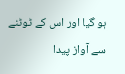ہو گیا اور اس کے ٹوٹنے سے آواز پیدا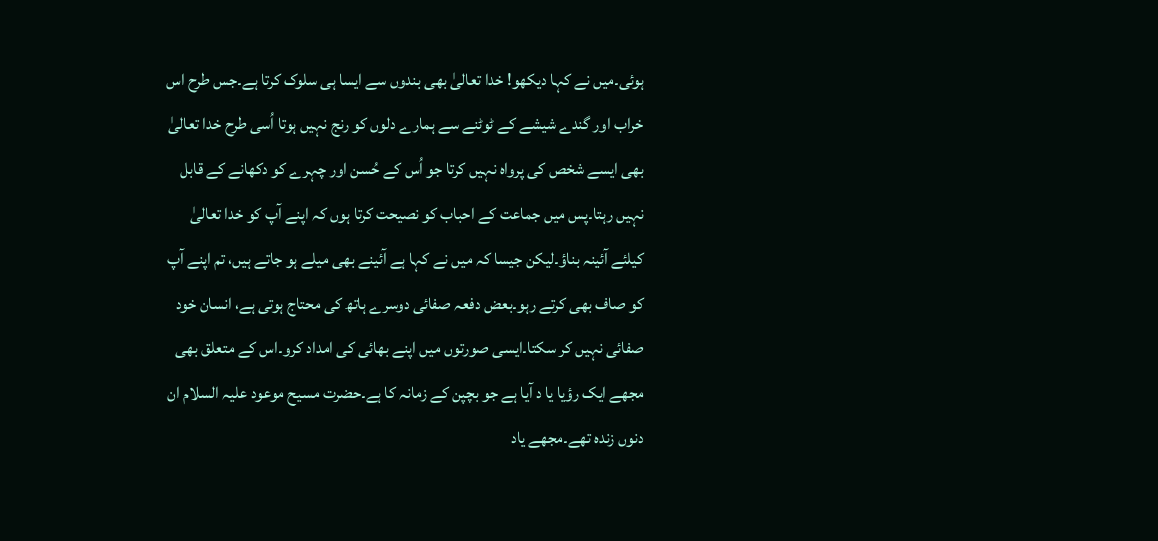ہوئی۔میں نے کہا دیکھو! خدا تعالیٰ بھی بندوں سے ایسا ہی سلوک کرتا ہے۔جس طرح اس خراب اور گندے شیشے کے ٹوٹنے سے ہمارے دلوں کو رنج نہیں ہوتا اُسی طرح خدا تعالیٰ بھی ایسے شخص کی پرواہ نہیں کرتا جو اُس کے حُسن اور چہرے کو دکھانے کے قابل نہیں رہتا۔پس میں جماعت کے احباب کو نصیحت کرتا ہوں کہ اپنے آپ کو خدا تعالیٰ کیلئے آئینہ بناؤ۔لیکن جیسا کہ میں نے کہا ہے آئینے بھی میلے ہو جاتے ہیں، تم اپنے آپ کو صاف بھی کرتے رہو۔بعض دفعہ صفائی دوسرے ہاتھ کی محتاج ہوتی ہے، انسان خود صفائی نہیں کر سکتا۔ایسی صورتوں میں اپنے بھائی کی امداد کرو۔اس کے متعلق بھی مجھے ایک رؤیا یا د آیا ہے جو بچپن کے زمانہ کا ہے۔حضرت مسیح موعود علیہ السلام ان دنوں زندہ تھے۔مجھے یاد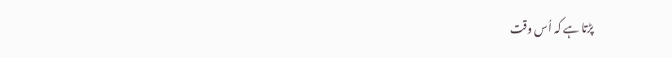پڑتا ہے کہ اُس وقت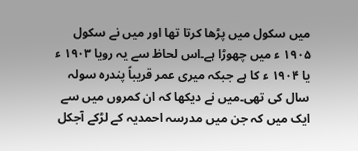میں سکول میں پڑھا کرتا تھا اور میں نے سکول ۱۹۰۵ ء میں چھوڑا ہے۔اس لحاظ سے یہ رویا ۱۹۰۳ ء یا ۱۹۰۴ ء کا ہے جبکہ میری عمر قریباً پندرہ سولہ سال کی تھی۔میں نے دیکھا کہ ان کمروں میں سے ایک میں کہ جن میں مدرسہ احمدیہ کے لڑکے آجکل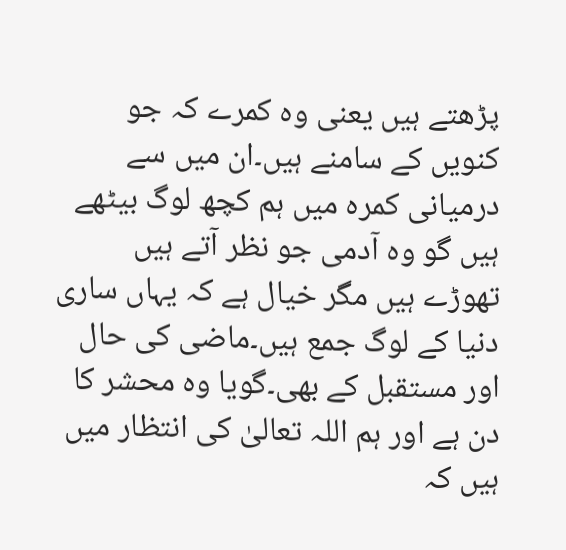پڑھتے ہیں یعنی وہ کمرے کہ جو کنویں کے سامنے ہیں۔ان میں سے درمیانی کمرہ میں ہم کچھ لوگ بیٹھے ہیں گو وہ آدمی جو نظر آتے ہیں تھوڑے ہیں مگر خیال ہے کہ یہاں ساری دنیا کے لوگ جمع ہیں۔ماضی کی حال اور مستقبل کے بھی۔گویا وہ محشر کا دن ہے اور ہم اللہ تعالیٰ کی انتظار میں ہیں کہ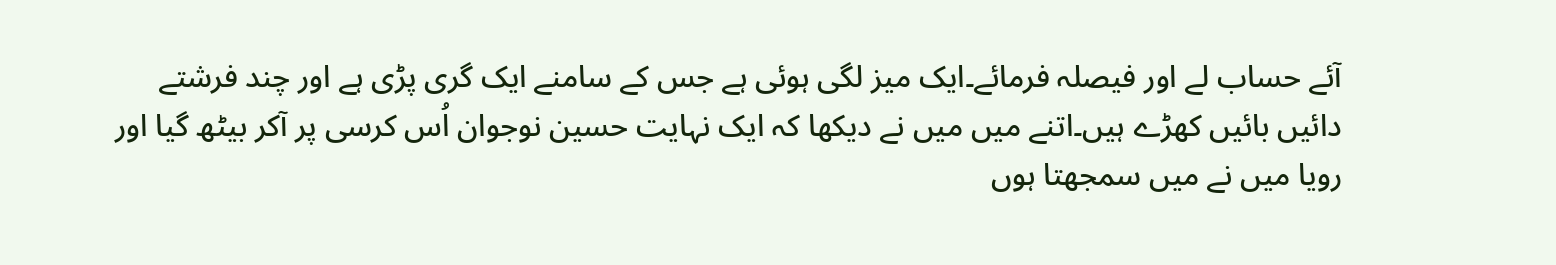آئے حساب لے اور فیصلہ فرمائے۔ایک میز لگی ہوئی ہے جس کے سامنے ایک گری پڑی ہے اور چند فرشتے دائیں بائیں کھڑے ہیں۔اتنے میں میں نے دیکھا کہ ایک نہایت حسین نوجوان اُس کرسی پر آکر بیٹھ گیا اور رویا میں نے میں سمجھتا ہوں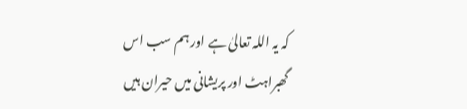کہ یہ اللہ تعالیٰ ہے اور ہم سب اس گھبراہٹ اور پریشانی میں حیران ہیں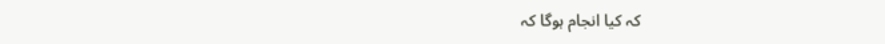کہ کیا انجام ہوگا کہ